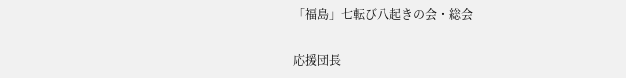「福島」七転び八起きの会・総会

応援団長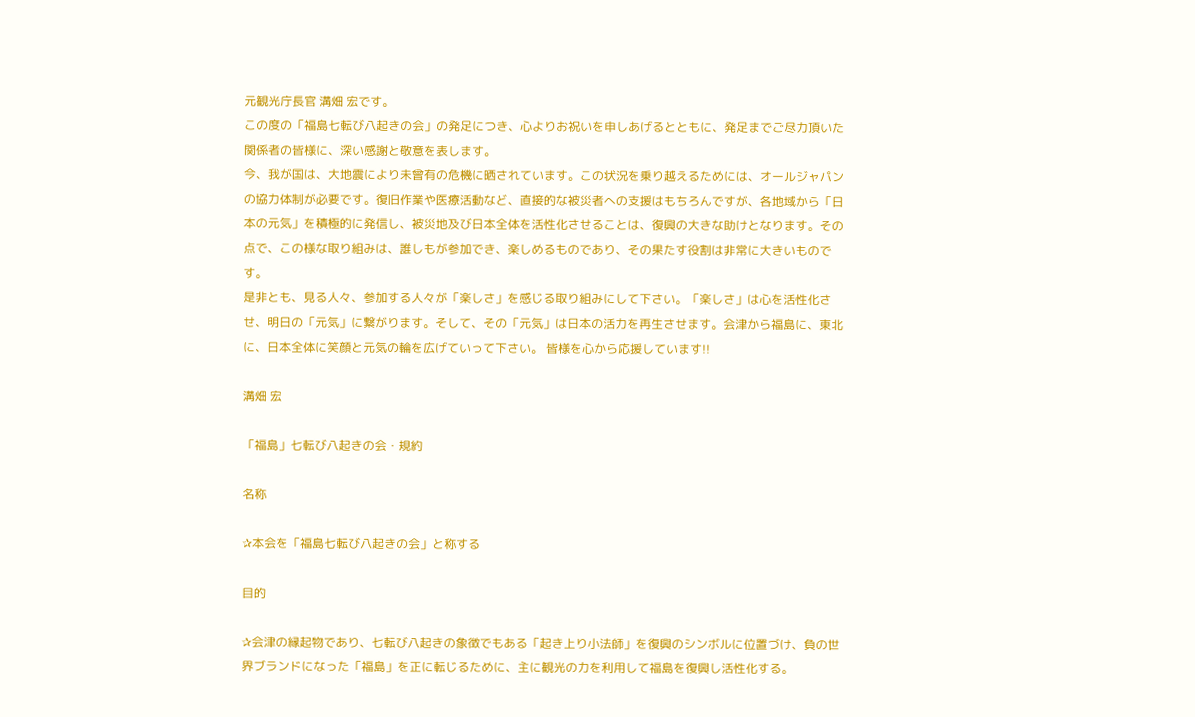元観光庁長官 溝畑 宏です。
この度の「福島七転び八起きの会」の発足につき、心よりお祝いを申しあげるとともに、発足までご尽力頂いた関係者の皆様に、深い感謝と敬意を表します。
今、我が国は、大地震により未曾有の危機に晒されています。この状況を乗り越えるためには、オールジャパンの協力体制が必要です。復旧作業や医療活動など、直接的な被災者への支援はもちろんですが、各地域から「日本の元気」を積極的に発信し、被災地及び日本全体を活性化させることは、復興の大きな助けとなります。その点で、この様な取り組みは、誰しもが参加でき、楽しめるものであり、その果たす役割は非常に大きいものです。
是非とも、見る人々、参加する人々が「楽しさ」を感じる取り組みにして下さい。「楽しさ」は心を活性化させ、明日の「元気」に繋がります。そして、その「元気」は日本の活力を再生させます。会津から福島に、東北に、日本全体に笑顔と元気の輪を広げていって下さい。 皆様を心から応援しています!!

溝畑 宏

「福島」七転び八起きの会・規約

名称

✰本会を「福島七転び八起きの会」と称する

目的

✰会津の縁起物であり、七転び八起きの象徴でもある「起き上り小法師」を復興のシンボルに位置づけ、負の世界ブランドになった「福島」を正に転じるために、主に観光の力を利用して福島を復興し活性化する。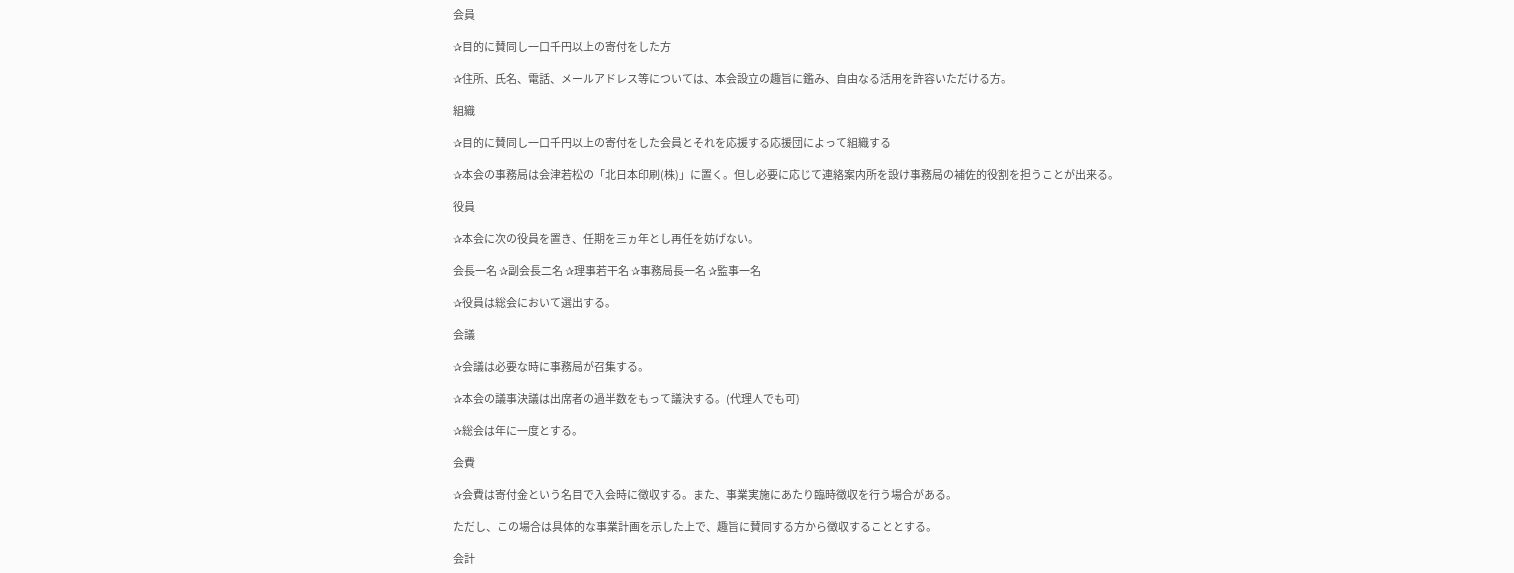会員

✰目的に賛同し一口千円以上の寄付をした方

✰住所、氏名、電話、メールアドレス等については、本会設立の趣旨に鑑み、自由なる活用を許容いただける方。

組織

✰目的に賛同し一口千円以上の寄付をした会員とそれを応援する応援団によって組織する

✰本会の事務局は会津若松の「北日本印刷(株)」に置く。但し必要に応じて連絡案内所を設け事務局の補佐的役割を担うことが出来る。

役員

✰本会に次の役員を置き、任期を三ヵ年とし再任を妨げない。

会長一名 ✰副会長二名 ✰理事若干名 ✰事務局長一名 ✰監事一名

✰役員は総会において選出する。

会議

✰会議は必要な時に事務局が召集する。

✰本会の議事決議は出席者の過半数をもって議決する。(代理人でも可)

✰総会は年に一度とする。

会費

✰会費は寄付金という名目で入会時に徴収する。また、事業実施にあたり臨時徴収を行う場合がある。

ただし、この場合は具体的な事業計画を示した上で、趣旨に賛同する方から徴収することとする。

会計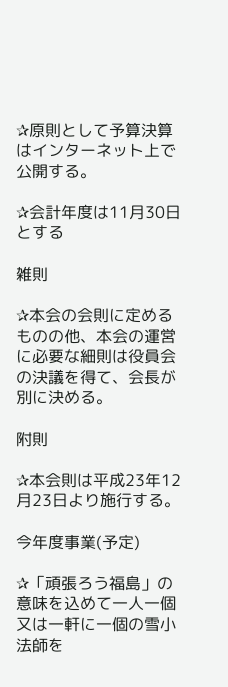✰原則として予算決算はインターネット上で公開する。

✰会計年度は11月30日とする

雑則

✰本会の会則に定めるものの他、本会の運営に必要な細則は役員会の決議を得て、会長が別に決める。

附則

✰本会則は平成23年12月23日より施行する。

今年度事業(予定)

✰「頑張ろう福島」の意味を込めて一人一個又は一軒に一個の雪小法師を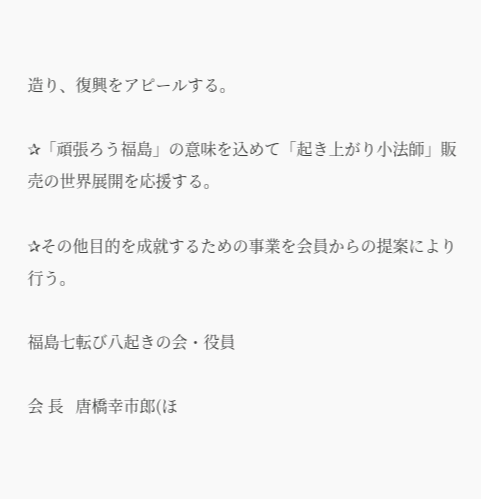造り、復興をアピールする。

✰「頑張ろう福島」の意味を込めて「起き上がり小法師」販売の世界展開を応援する。

✰その他目的を成就するための事業を会員からの提案により行う。

福島七転び八起きの会・役員

会 長   唐橋幸市郎(ほ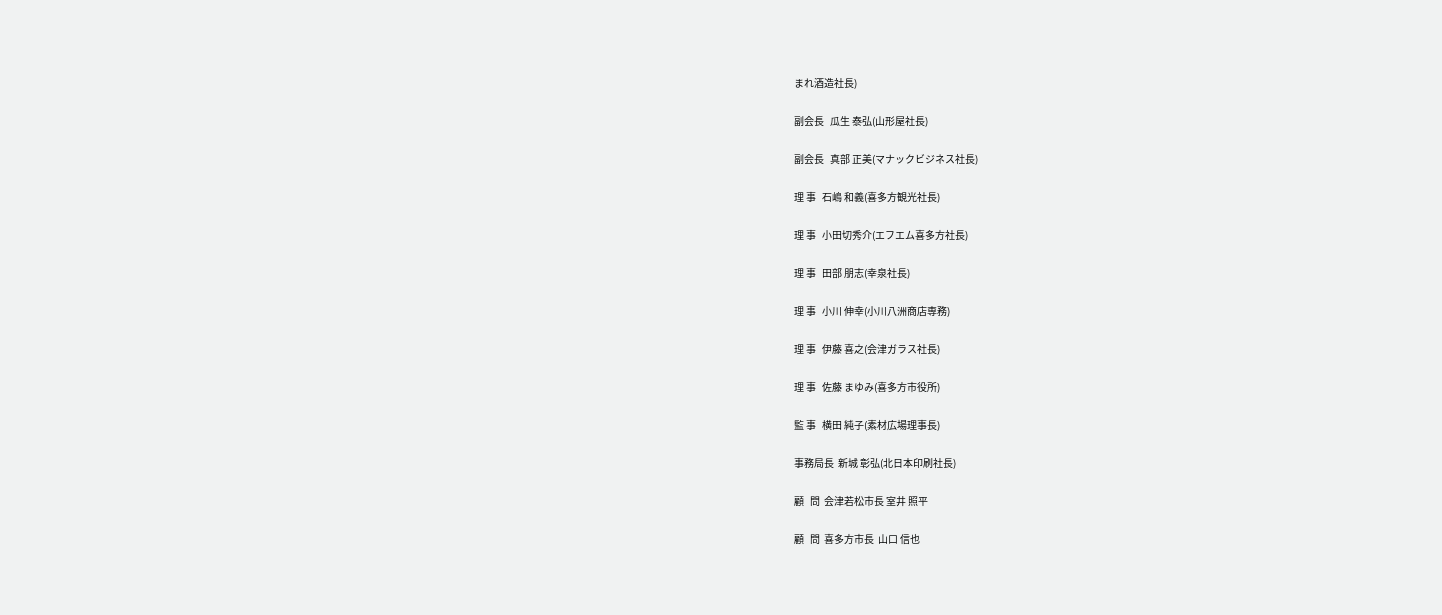まれ酒造社長)

副会長   瓜生 泰弘(山形屋社長)

副会長   真部 正美(マナックビジネス社長)

理 事   石嶋 和義(喜多方観光社長)

理 事   小田切秀介(エフエム喜多方社長)

理 事   田部 朋志(幸泉社長)

理 事   小川 伸幸(小川八洲商店専務)

理 事   伊藤 喜之(会津ガラス社長)

理 事   佐藤 まゆみ(喜多方市役所)

監 事   横田 純子(素材広場理事長)

事務局長  新城 彰弘(北日本印刷社長)

顧   問  会津若松市長 室井 照平

顧   問  喜多方市長  山口 信也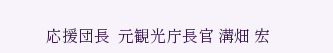応援団長  元観光庁長官 溝畑 宏